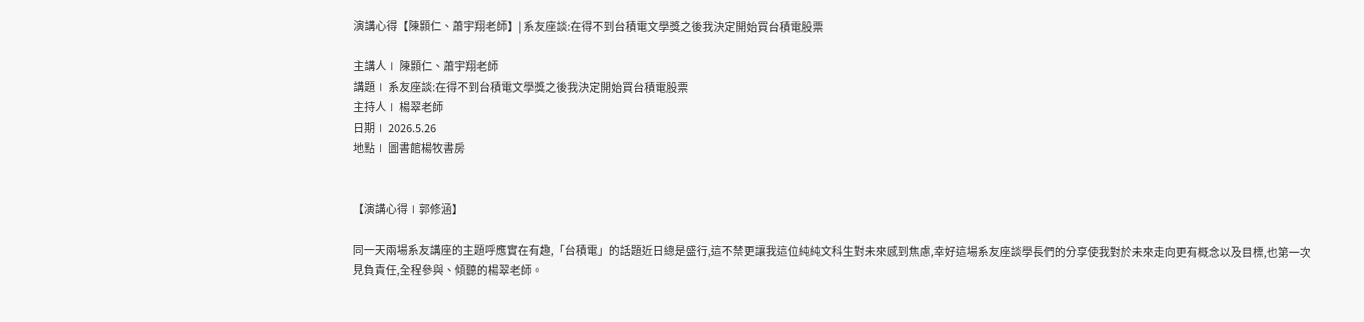演講心得【陳顥仁、蕭宇翔老師】| 系友座談:在得不到台積電文學獎之後我決定開始買台積電股票

主講人∣ 陳顥仁、蕭宇翔老師
講題∣ 系友座談:在得不到台積電文學獎之後我決定開始買台積電股票
主持人∣ 楊翠老師
日期∣ 2026.5.26
地點∣ 圖書館楊牧書房


【演講心得∣郭修涵】

同一天兩場系友講座的主題呼應實在有趣,「台積電」的話題近日總是盛行,這不禁更讓我這位純純文科生對未來感到焦慮,幸好這場系友座談學長們的分享使我對於未來走向更有概念以及目標,也第一次見負責任,全程參與、傾聽的楊翠老師。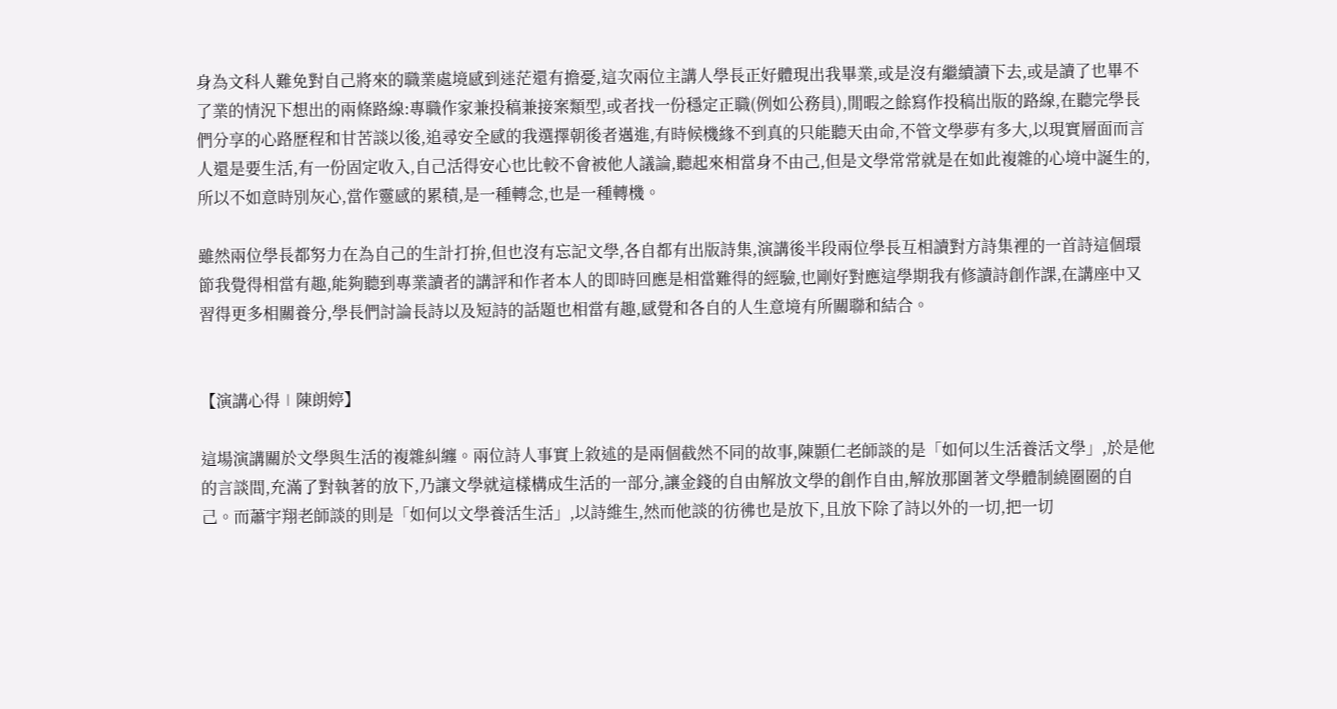身為文科人難免對自己將來的職業處境感到迷茫還有擔憂,這次兩位主講人學長正好體現出我畢業,或是沒有繼續讀下去,或是讀了也畢不了業的情況下想出的兩條路線:專職作家兼投稿兼接案類型,或者找一份穩定正職(例如公務員),閒暇之餘寫作投稿出版的路線,在聽完學長們分享的心路歷程和甘苦談以後,追尋安全感的我選擇朝後者邁進,有時候機緣不到真的只能聽天由命,不管文學夢有多大,以現實層面而言人還是要生活,有一份固定收入,自己活得安心也比較不會被他人議論,聽起來相當身不由己,但是文學常常就是在如此複雜的心境中誕生的,所以不如意時別灰心,當作靈感的累積,是一種轉念,也是一種轉機。

雖然兩位學長都努力在為自己的生計打拚,但也沒有忘記文學,各自都有出版詩集,演講後半段兩位學長互相讀對方詩集裡的一首詩這個環節我覺得相當有趣,能夠聽到專業讀者的講評和作者本人的即時回應是相當難得的經驗,也剛好對應這學期我有修讀詩創作課,在講座中又習得更多相關養分,學長們討論長詩以及短詩的話題也相當有趣,感覺和各自的人生意境有所關聯和結合。


【演講心得∣陳朗婷】

這場演講關於文學與生活的複雜糾纏。兩位詩人事實上敘述的是兩個截然不同的故事,陳顥仁老師談的是「如何以生活養活文學」,於是他的言談間,充滿了對執著的放下,乃讓文學就這樣構成生活的一部分,讓金錢的自由解放文學的創作自由,解放那圍著文學體制繞圈圈的自己。而蕭宇翔老師談的則是「如何以文學養活生活」,以詩維生,然而他談的彷彿也是放下,且放下除了詩以外的一切,把一切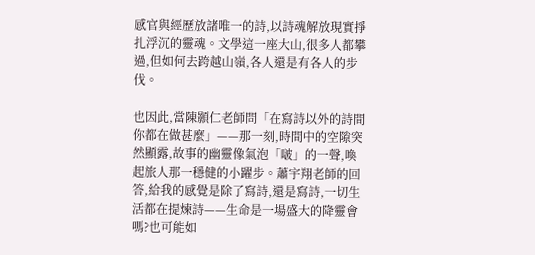感官與經歷放諸唯一的詩,以詩魂解放現實掙扎浮沉的靈魂。文學這一座大山,很多人都攀過,但如何去跨越山嶺,各人還是有各人的步伐。

也因此,當陳顥仁老師問「在寫詩以外的詩間你都在做甚麼」——那一刻,時間中的空隙突然顯露,故事的幽靈像氣泡「啵」的一聲,喚起旅人那一穩健的小躍步。蕭宇翔老師的回答,給我的感覺是除了寫詩,還是寫詩,一切生活都在提煉詩——生命是一場盛大的降靈會嗎?也可能如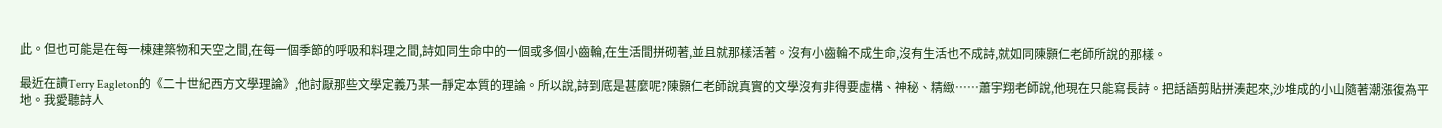此。但也可能是在每一棟建築物和天空之間,在每一個季節的呼吸和料理之間,詩如同生命中的一個或多個小齒輪,在生活間拼砌著,並且就那樣活著。沒有小齒輪不成生命,沒有生活也不成詩,就如同陳顥仁老師所說的那樣。

最近在讀Terry Eagleton的《二十世紀西方文學理論》,他討厭那些文學定義乃某一靜定本質的理論。所以說,詩到底是甚麼呢?陳顥仁老師說真實的文學沒有非得要虛構、神秘、精緻……蕭宇翔老師說,他現在只能寫長詩。把話語剪貼拼湊起來,沙堆成的小山隨著潮漲復為平地。我愛聽詩人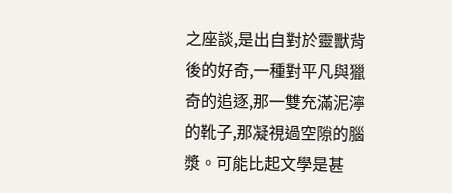之座談,是出自對於靈獸背後的好奇,一種對平凡與獵奇的追逐,那一雙充滿泥濘的靴子,那凝視過空隙的腦漿。可能比起文學是甚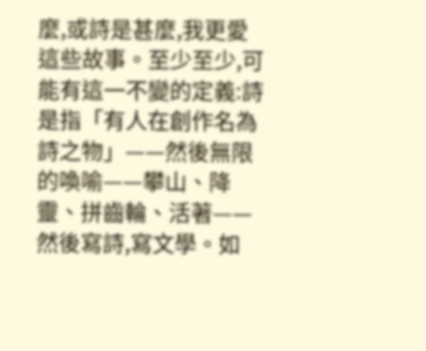麼,或詩是甚麼,我更愛這些故事。至少至少,可能有這一不變的定義:詩是指「有人在創作名為詩之物」——然後無限的喚喻——攀山、降靈、拼齒輪、活著——然後寫詩,寫文學。如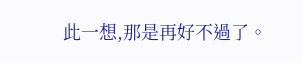此一想,那是再好不過了。